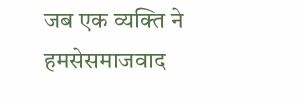जब एक व्यक्ति ने हमसेसमाजवाद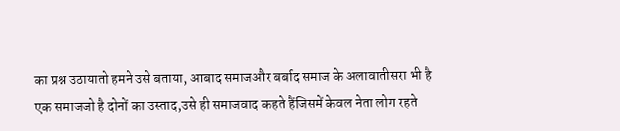का प्रश्न उठायातो हमने उसे बताया, आबाद समाजऔर बर्बाद समाज के अलावातीसरा भी है एक समाजजो है दोनों का उस्ताद,उसे ही समाजवाद कहते हैंजिसमें केवल नेता लोग रहते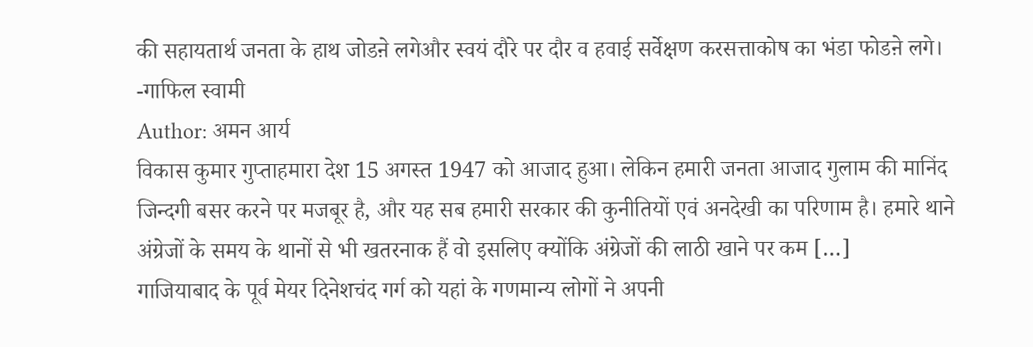की सहायतार्थ जनता के हाथ जोडऩे लगेऔर स्वयं दौरे पर दौर व हवाई सर्वेक्षण करसत्ताकोष का भंडा फोडऩे लगे। -गाफिल स्वामी
Author: अमन आर्य
विकास कुमार गुप्ताहमारा देश 15 अगस्त 1947 को आजाद हुआ। लेकिन हमारी जनता आजाद गुलाम की मानिंद जिन्दगी बसर करने पर मजबूर है, और यह सब हमारी सरकार की कुनीतियों एवं अनदेखी का परिणाम है। हमारे थाने अंग्रेजों के समय के थानों से भी खतरनाक हैं वो इसलिए क्योंकि अंग्रेजों की लाठी खाने पर कम […]
गाजियाबाद के पूर्व मेयर दिनेशचंद गर्ग को यहां के गणमान्य लोगों ने अपनी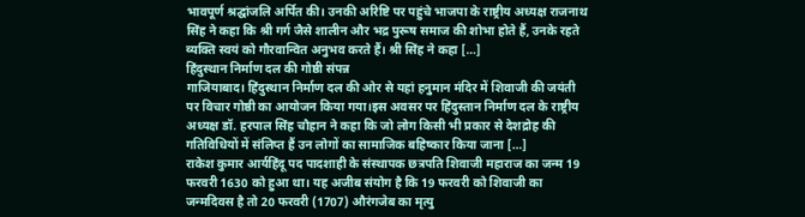भावपूर्ण श्रद्घांजलि अर्पित की। उनकी अरिष्टि पर पहुंचे भाजपा के राष्ट्रीय अध्यक्ष राजनाथ सिंह ने कहा कि श्री गर्ग जैसे शालीन और भद्र पुरूष समाज की शोभा होते हैं, उनके रहते व्यक्ति स्वयं को गौरवान्वित अनुभव करते हैं। श्री सिंह ने कहा […]
हिंदुस्थान निर्माण दल की गोष्ठी संपन्न
गाजियाबाद। हिंदुस्थान निर्माण दल की ओर से यहां हनुमान मंदिर में शिवाजी की जयंती पर विचार गोष्ठी का आयोजन किया गया।इस अवसर पर हिंदुस्तान निर्माण दल के राष्ट्रीय अध्यक्ष डॉ. हरपाल सिंह चौहान ने कहा कि जो लोग किसी भी प्रकार से देशद्रोह की गतिविधियों में संलिप्त हैं उन लोगों का सामाजिक बहिष्कार किया जाना […]
राकेश कुमार आर्यहिंदू पद पादशाही के संस्थापक छत्रपति शिवाजी महाराज का जन्म 19 फरवरी 1630 को हुआ था। यह अजीब संयोग है कि 19 फरवरी को शिवाजी का जन्मदिवस है तो 20 फरवरी (1707) औरंगजेब का मृत्यु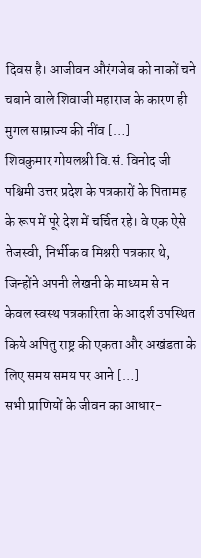दिवस है। आजीवन औरंगजेब को नाकों चने चबाने वाले शिवाजी महाराज के कारण ही मुगल साम्राज्य की नींव […]
शिवकुमार गोयलश्री वि.सं. विनोद जी पश्चिमी उत्तर प्रदेश के पत्रकारों के पितामह के रूप में पूरे देश में चर्चित रहे। वे एक ऐसे तेजस्वी, निर्भीक व मिश्नरी पत्रकार थे, जिन्होंने अपनी लेखनी के माध्यम से न केवल स्वस्थ पत्रकारिता के आदर्श उपस्थित किये अपितु राष्ट्र की एकता और अखंडता के लिए समय समय पर आने […]
सभी प्राणियों के जीवन का आधार-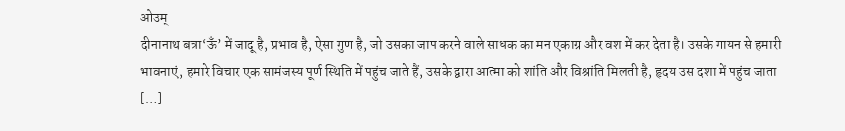ओउम्
दीनानाथ बत्रा‘ऊँ’ में जादू है, प्रभाव है, ऐसा गुण है, जो उसका जाप करने वाले साधक का मन एकाग्र और वश में कर देता है। उसके गायन से हमारी भावनाएं, हमारे विचार एक सामंजस्य पूर्ण स्थिति में पहुंच जाते हैं, उसके द्वारा आत्मा को शांति और विश्रांति मिलती है, हृदय उस दशा में पहुंच जाता […]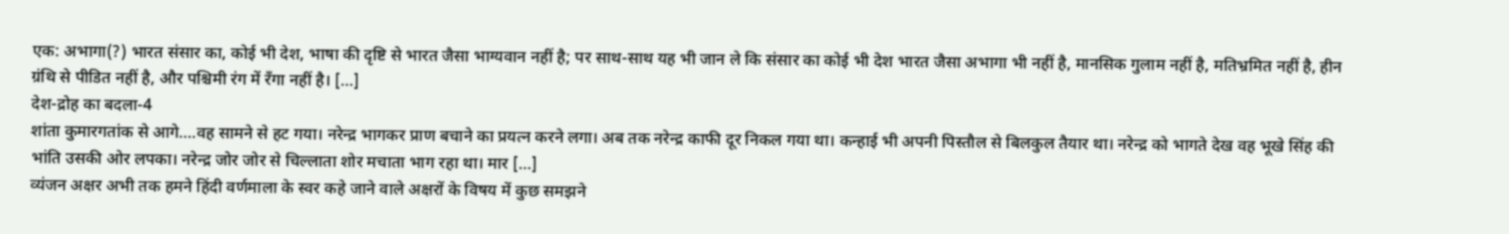एक: अभागा(?) भारत संसार का, कोई भी देश, भाषा की दृष्टि से भारत जैसा भाग्यवान नहीं है; पर साथ-साथ यह भी जान ले कि संसार का कोई भी देश भारत जैसा अभागा भी नहीं है, मानसिक गुलाम नहीं है, मतिभ्रमित नहीं है, हीन ग्रंथि से पीडित नहीं है, और पश्चिमी रंग में रँगा नहीं है। […]
देश-द्रोह का बदला-4
शांता कुमारगतांक से आगे….वह सामने से हट गया। नरेन्द्र भागकर प्राण बचाने का प्रयत्न करने लगा। अब तक नरेन्द्र काफी दूर निकल गया था। कन्हाई भी अपनी पिस्तौल से बिलकुल तैयार था। नरेन्द्र को भागते देख वह भूखे सिंह की भांति उसकी ओर लपका। नरेन्द्र जोर जोर से चिल्लाता शोर मचाता भाग रहा था। मार […]
व्यंजन अक्षर अभी तक हमने हिंदी वर्णमाला के स्वर कहे जाने वाले अक्षरों के विषय में कुछ समझने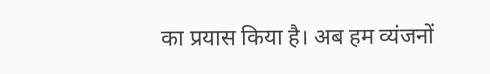का प्रयास किया है। अब हम व्यंजनों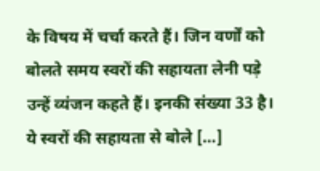के विषय में चर्चा करते हैं। जिन वर्णों को बोलते समय स्वरों की सहायता लेनी पड़े उन्हें व्यंजन कहते हैं। इनकी संख्या 33 है। ये स्वरों की सहायता से बोले […]